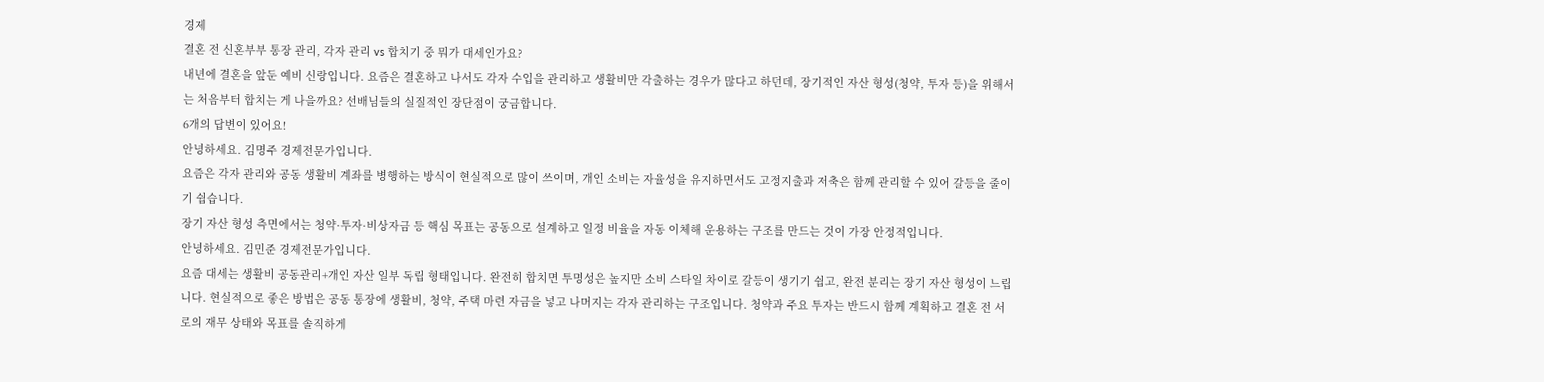경제
결혼 전 신혼부부 통장 관리, 각자 관리 vs 합치기 중 뭐가 대세인가요?
내년에 결혼을 앞둔 예비 신랑입니다. 요즘은 결혼하고 나서도 각자 수입을 관리하고 생활비만 각출하는 경우가 많다고 하던데, 장기적인 자산 형성(청약, 투자 등)을 위해서는 처음부터 합치는 게 나을까요? 선배님들의 실질적인 장단점이 궁금합니다.
6개의 답변이 있어요!
안녕하세요. 김명주 경제전문가입니다.
요즘은 각자 관리와 공동 생활비 계좌를 병행하는 방식이 현실적으로 많이 쓰이며, 개인 소비는 자율성을 유지하면서도 고정지출과 저축은 함께 관리할 수 있어 갈등을 줄이기 쉽습니다.
장기 자산 형성 측면에서는 청약·투자·비상자금 등 핵심 목표는 공동으로 설계하고 일정 비율을 자동 이체해 운용하는 구조를 만드는 것이 가장 안정적입니다.
안녕하세요. 김민준 경제전문가입니다.
요즘 대세는 생활비 공동관리+개인 자산 일부 독립 형태입니다. 완전히 합치면 투명성은 높지만 소비 스타일 차이로 갈등이 생기기 쉽고, 완전 분리는 장기 자산 형성이 느립니다. 현실적으로 좋은 방법은 공동 통장에 생활비, 청약, 주택 마련 자금을 넣고 나머지는 각자 관리하는 구조입니다. 청약과 주요 투자는 반드시 함께 계획하고 결혼 전 서로의 재무 상태와 목표를 솔직하게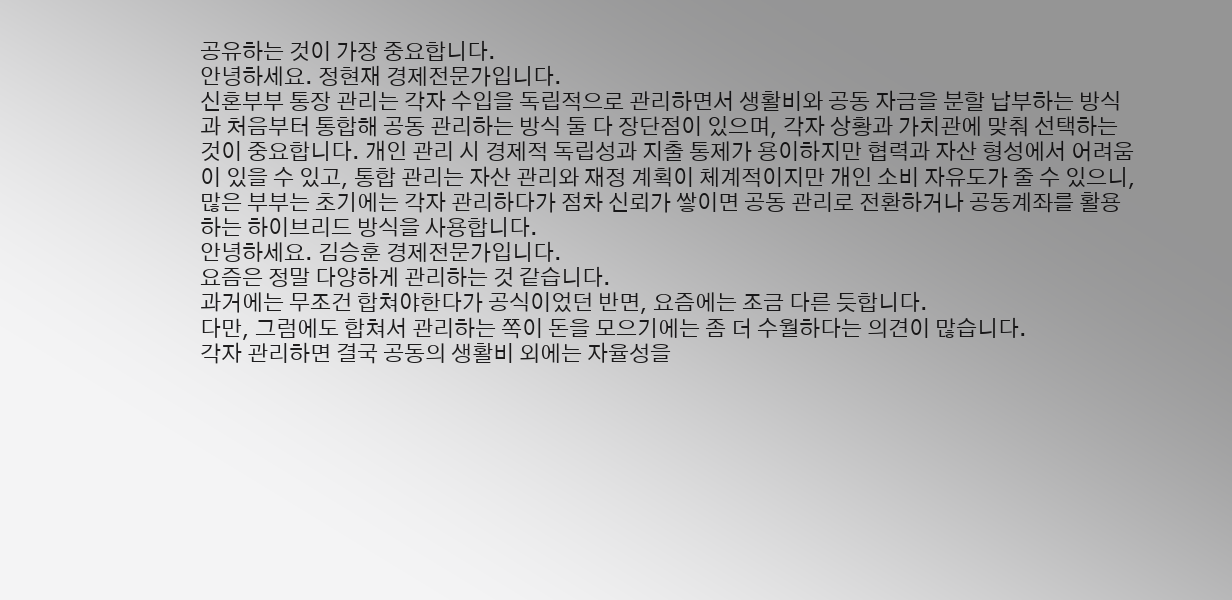공유하는 것이 가장 중요합니다.
안녕하세요. 정현재 경제전문가입니다.
신혼부부 통장 관리는 각자 수입을 독립적으로 관리하면서 생활비와 공동 자금을 분할 납부하는 방식과 처음부터 통합해 공동 관리하는 방식 둘 다 장단점이 있으며, 각자 상황과 가치관에 맞춰 선택하는 것이 중요합니다. 개인 관리 시 경제적 독립성과 지출 통제가 용이하지만 협력과 자산 형성에서 어려움이 있을 수 있고, 통합 관리는 자산 관리와 재정 계획이 체계적이지만 개인 소비 자유도가 줄 수 있으니, 많은 부부는 초기에는 각자 관리하다가 점차 신뢰가 쌓이면 공동 관리로 전환하거나 공동계좌를 활용하는 하이브리드 방식을 사용합니다.
안녕하세요. 김승훈 경제전문가입니다.
요즘은 정말 다양하게 관리하는 것 같습니다.
과거에는 무조건 합쳐야한다가 공식이었던 반면, 요즘에는 조금 다른 듯합니다.
다만, 그럼에도 합쳐서 관리하는 쪽이 돈을 모으기에는 좀 더 수월하다는 의견이 많습니다.
각자 관리하면 결국 공동의 생활비 외에는 자율성을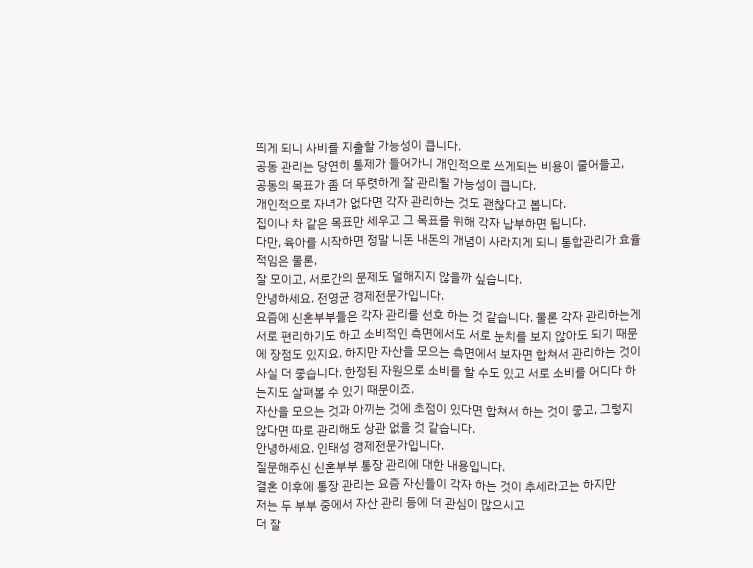띄게 되니 사비를 지출할 가능성이 큽니다.
공동 관리는 당연히 통제가 들어가니 개인적으로 쓰게되는 비용이 줄어들고,
공동의 목표가 좀 더 뚜렷하게 잘 관리될 가능성이 큽니다.
개인적으로 자녀가 없다면 각자 관리하는 것도 괜찮다고 봅니다.
집이나 차 같은 목표만 세우고 그 목표를 위해 각자 납부하면 됩니다.
다만, 육아를 시작하면 정말 니돈 내돈의 개념이 사라지게 되니 통합관리가 효율적임은 물론,
잘 모이고, 서로간의 문제도 덜해지지 않을까 싶습니다.
안녕하세요. 전영균 경제전문가입니다.
요즘에 신혼부부들은 각자 관리를 선호 하는 것 같습니다. 물론 각자 관리하는게 서로 편리하기도 하고 소비적인 측면에서도 서로 눈치를 보지 않아도 되기 때문에 장점도 있지요. 하지만 자산을 모으는 측면에서 보자면 합쳐서 관리하는 것이 사실 더 좋습니다. 한정된 자원으로 소비를 할 수도 있고 서로 소비를 어디다 하는지도 살펴볼 수 있기 때문이죠.
자산을 모으는 것과 아끼는 것에 초점이 있다면 합쳐서 하는 것이 좋고, 그렇지 않다면 따로 관리해도 상관 없을 것 같습니다.
안녕하세요. 인태성 경제전문가입니다.
질문해주신 신혼부부 통장 관리에 대한 내용입니다.
결혼 이후에 통장 관리는 요즘 자신들이 각자 하는 것이 추세라고는 하지만
저는 두 부부 중에서 자산 관리 등에 더 관심이 많으시고
더 잘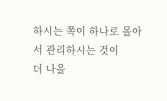하시는 쪽이 하나로 몰아서 관리하시는 것이
더 나을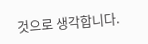것으로 생각합니다.